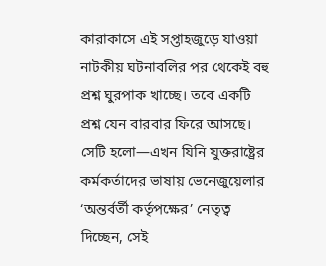কারাকাসে এই সপ্তাহজুড়ে যাওয়া নাটকীয় ঘটনাবলির পর থেকেই বহু প্রশ্ন ঘুরপাক খাচ্ছে। তবে একটি প্রশ্ন যেন বারবার ফিরে আসছে। সেটি হলো—এখন যিনি যুক্তরাষ্ট্রের কর্মকর্তাদের ভাষায় ভেনেজুয়েলার ‘অন্তর্বর্তী কর্তৃপক্ষের’ নেতৃত্ব দিচ্ছেন, সেই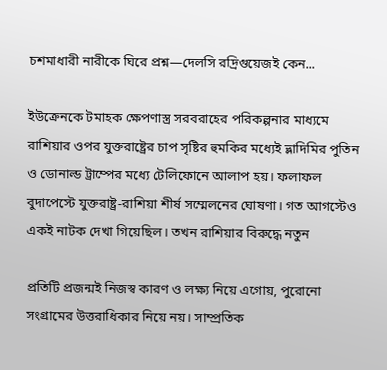চশমাধারী নারীকে ঘিরে প্রশ্ন—দেলসি রদ্রিগুয়েজই কেন...

ইউক্রেনকে টমাহক ক্ষেপণাস্ত্র সরবরাহের পরিকল্পনার মাধ্যমে রাশিয়ার ওপর যুক্তরাষ্ট্রের চাপ সৃষ্টির হুমকির মধ্যেই ভ্লাদিমির পুতিন ও ডোনাল্ড ট্রাম্পের মধ্যে টেলিফোনে আলাপ হয়। ফলাফল বুদাপেস্টে যুক্তরাষ্ট্র-রাশিয়া শীর্ষ সম্মেলনের ঘোষণা। গত আগস্টেও একই নাটক দেখা গিয়েছিল। তখন রাশিয়ার বিরুদ্ধে নতুন

প্রতিটি প্রজন্মই নিজস্ব কারণ ও লক্ষ্য নিয়ে এগোয়, পুরোনো সংগ্রামের উত্তরাধিকার নিয়ে নয়। সাম্প্রতিক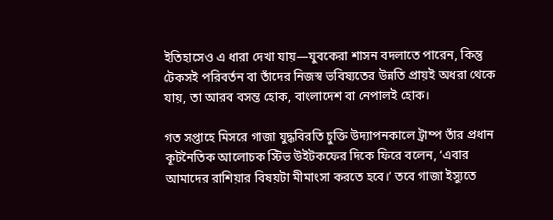ইতিহাসেও এ ধারা দেখা যায়—যুবকেরা শাসন বদলাতে পারেন, কিন্তু টেকসই পরিবর্তন বা তাঁদের নিজস্ব ভবিষ্যতের উন্নতি প্রায়ই অধরা থেকে যায়, তা আরব বসন্ত হোক, বাংলাদেশ বা নেপালই হোক।

গত সপ্তাহে মিসরে গাজা যুদ্ধবিরতি চুক্তি উদ্যাপনকালে ট্রাম্প তাঁর প্রধান কূটনৈতিক আলোচক স্টিভ উইটকফের দিকে ফিরে বলেন, ‘এবার আমাদের রাশিয়ার বিষয়টা মীমাংসা করতে হবে।’ তবে গাজা ইস্যুতে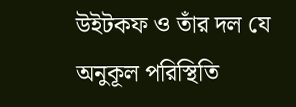উইটকফ ও তাঁর দল যে অনুকূল পরিস্থিতি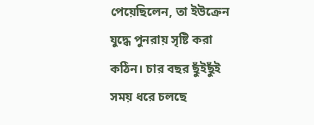পেয়েছিলেন, তা ইউক্রেন যুদ্ধে পুনরায় সৃষ্টি করা কঠিন। চার বছর ছুঁইছুঁই সময় ধরে চলছে